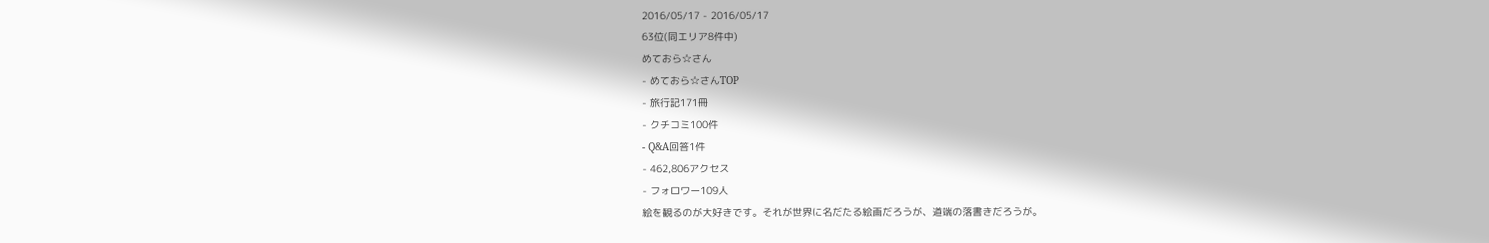2016/05/17 - 2016/05/17
63位(同エリア8件中)
めておら☆さん
- めておら☆さんTOP
- 旅行記171冊
- クチコミ100件
- Q&A回答1件
- 462,806アクセス
- フォロワー109人
絵を観るのが大好きです。それが世界に名だたる絵画だろうが、道端の落書きだろうが。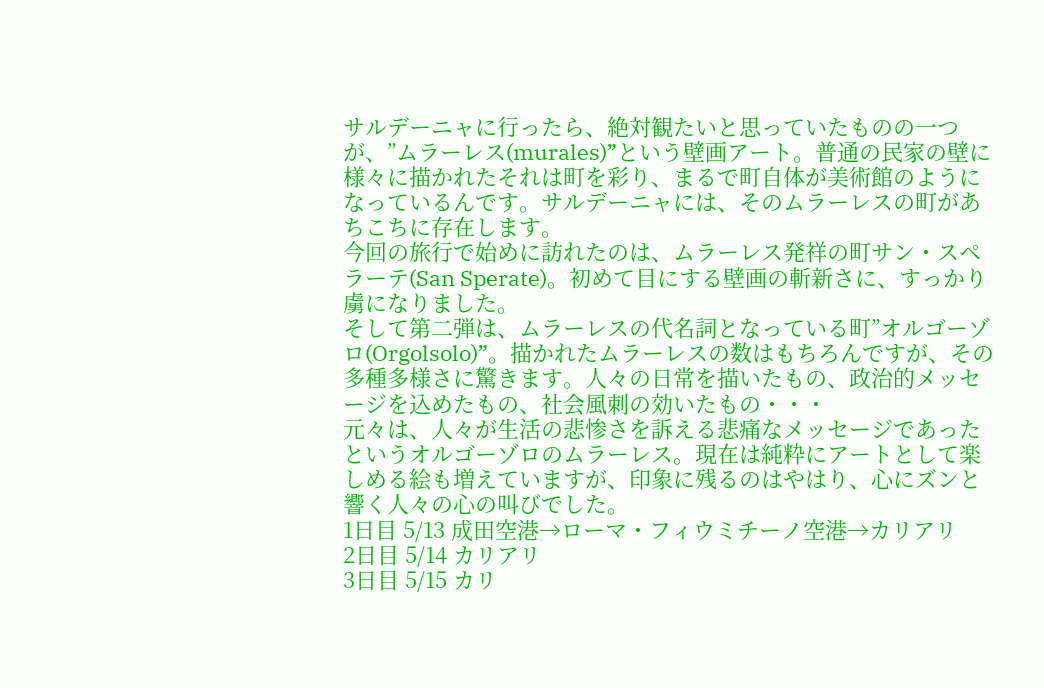サルデーニャに行ったら、絶対観たいと思っていたものの一つが、”ムラーレス(murales)”という壁画アート。普通の民家の壁に様々に描かれたそれは町を彩り、まるで町自体が美術館のようになっているんです。サルデーニャには、そのムラーレスの町があちこちに存在します。
今回の旅行で始めに訪れたのは、ムラーレス発祥の町サン・スペラーテ(San Sperate)。初めて目にする壁画の斬新さに、すっかり虜になりました。
そして第二弾は、ムラーレスの代名詞となっている町”オルゴーゾロ(Orgolsolo)”。描かれたムラーレスの数はもちろんですが、その多種多様さに驚きます。人々の日常を描いたもの、政治的メッセージを込めたもの、社会風刺の効いたもの・・・
元々は、人々が生活の悲惨さを訴える悲痛なメッセージであったというオルゴーゾロのムラーレス。現在は純粋にアートとして楽しめる絵も増えていますが、印象に残るのはやはり、心にズンと響く人々の心の叫びでした。
1日目 5/13 成田空港→ローマ・フィウミチーノ空港→カリアリ
2日目 5/14 カリアリ
3日目 5/15 カリ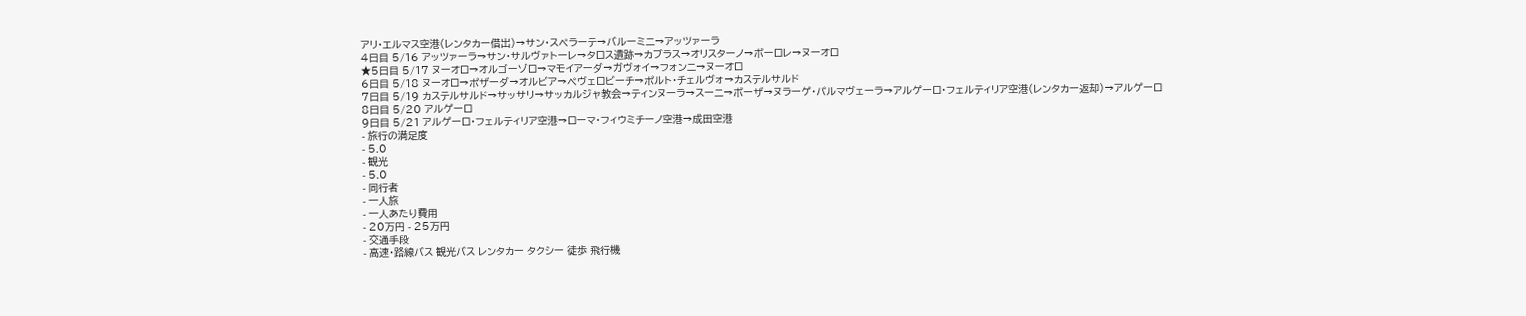アリ・エルマス空港(レンタカー借出)→サン・スペラーテ→バルーミニ→アッツァーラ
4日目 5/16 アッツァーラ→サン・サルヴァトーレ→タロス遺跡→カブラス→オリスターノ→ボーロレ→ヌーオロ
★5日目 5/17 ヌーオロ→オルゴーゾロ→マモイアーダ→ガヴォイ→フォンニ→ヌーオロ
6日目 5/18 ヌーオロ→ポザーダ→オルビア→ペヴェロビーチ→ポルト・チェルヴォ→カステルサルド
7日目 5/19 カステルサルド→サッサリ→サッカルジャ教会→ティンヌーラ→スーニ→ボーザ→ヌラーゲ・パルマヴェーラ→アルゲーロ・フェルティリア空港(レンタカー返却)→アルゲーロ
8日目 5/20 アルゲーロ
9日目 5/21 アルゲーロ・フェルティリア空港→ローマ・フィウミチーノ空港→成田空港
- 旅行の満足度
- 5.0
- 観光
- 5.0
- 同行者
- 一人旅
- 一人あたり費用
- 20万円 - 25万円
- 交通手段
- 高速・路線バス 観光バス レンタカー タクシー 徒歩 飛行機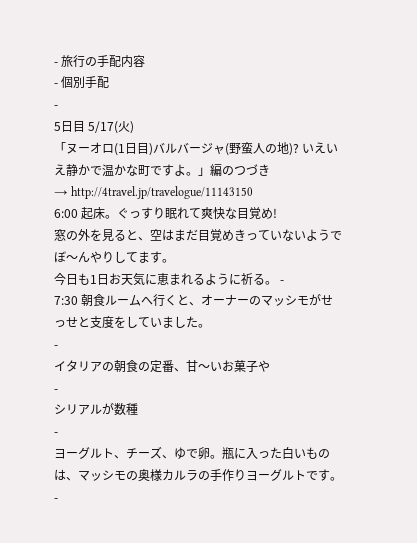- 旅行の手配内容
- 個別手配
-
5日目 5/17(火)
「ヌーオロ(1日目)バルバージャ(野蛮人の地)? いえいえ静かで温かな町ですよ。」編のつづき
→ http://4travel.jp/travelogue/11143150
6:00 起床。ぐっすり眠れて爽快な目覚め!
窓の外を見ると、空はまだ目覚めきっていないようでぼ〜んやりしてます。
今日も1日お天気に恵まれるように祈る。 -
7:30 朝食ルームへ行くと、オーナーのマッシモがせっせと支度をしていました。
-
イタリアの朝食の定番、甘〜いお菓子や
-
シリアルが数種
-
ヨーグルト、チーズ、ゆで卵。瓶に入った白いものは、マッシモの奥様カルラの手作りヨーグルトです。
-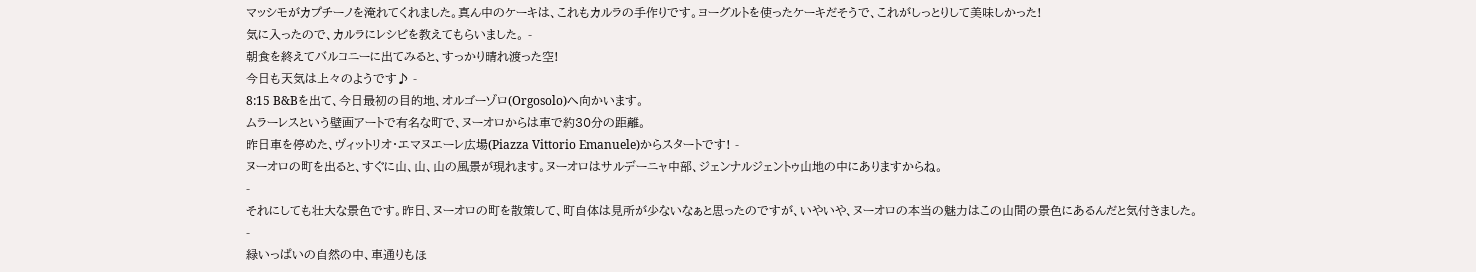マッシモがカプチーノを淹れてくれました。真ん中のケーキは、これもカルラの手作りです。ヨーグルトを使ったケーキだそうで、これがしっとりして美味しかった!
気に入ったので、カルラにレシピを教えてもらいました。 -
朝食を終えてバルコニーに出てみると、すっかり晴れ渡った空!
今日も天気は上々のようです♪ -
8:15 B&Bを出て、今日最初の目的地、オルゴーゾロ(Orgosolo)へ向かいます。
ムラーレスという壁画アートで有名な町で、ヌーオロからは車で約30分の距離。
昨日車を停めた、ヴィットリオ・エマヌエーレ広場(Piazza Vittorio Emanuele)からスタートです! -
ヌーオロの町を出ると、すぐに山、山、山の風景が現れます。ヌーオロはサルデーニャ中部、ジェンナルジェントゥ山地の中にありますからね。
-
それにしても壮大な景色です。昨日、ヌーオロの町を散策して、町自体は見所が少ないなぁと思ったのですが、いやいや、ヌーオロの本当の魅力はこの山間の景色にあるんだと気付きました。
-
緑いっぱいの自然の中、車通りもほ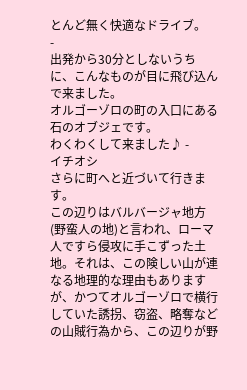とんど無く快適なドライブ。
-
出発から30分としないうちに、こんなものが目に飛び込んで来ました。
オルゴーゾロの町の入口にある石のオブジェです。
わくわくして来ました♪ -
イチオシ
さらに町へと近づいて行きます。
この辺りはバルバージャ地方(野蛮人の地)と言われ、ローマ人ですら侵攻に手こずった土地。それは、この険しい山が連なる地理的な理由もありますが、かつてオルゴーゾロで横行していた誘拐、窃盗、略奪などの山賊行為から、この辺りが野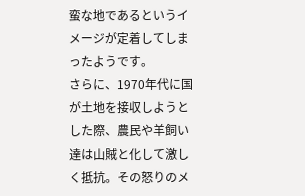蛮な地であるというイメージが定着してしまったようです。
さらに、1970年代に国が土地を接収しようとした際、農民や羊飼い達は山賊と化して激しく抵抗。その怒りのメ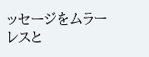ッセージをムラーレスと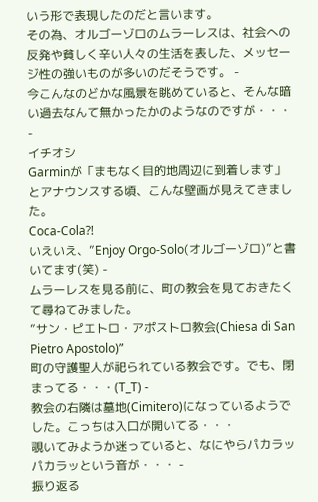いう形で表現したのだと言います。
その為、オルゴーゾロのムラーレスは、社会への反発や貧しく辛い人々の生活を表した、メッセージ性の強いものが多いのだそうです。 -
今こんなのどかな風景を眺めていると、そんな暗い過去なんて無かったかのようなのですが・・・
-
イチオシ
Garminが「まもなく目的地周辺に到着します」とアナウンスする頃、こんな壁画が見えてきました。
Coca-Cola?!
いえいえ、”Enjoy Orgo-Solo(オルゴーゾロ)”と書いてます(笑) -
ムラーレスを見る前に、町の教会を見ておきたくて尋ねてみました。
”サン・ピエトロ・アポストロ教会(Chiesa di San Pietro Apostolo)”
町の守護聖人が祀られている教会です。でも、閉まってる・・・(T_T) -
教会の右隣は墓地(Cimitero)になっているようでした。こっちは入口が開いてる・・・
覗いてみようか迷っていると、なにやらパカラッパカラッという音が・・・ -
振り返る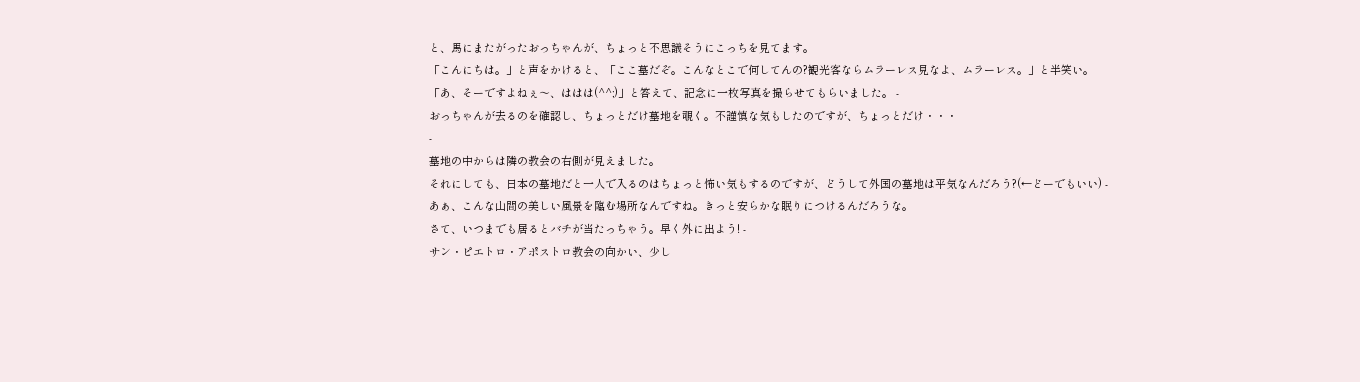と、馬にまたがったおっちゃんが、ちょっと不思議そうにこっちを見てます。
「こんにちは。」と声をかけると、「ここ墓だぞ。こんなとこで何してんの?観光客ならムラーレス見なよ、ムラーレス。」と半笑い。
「あ、そーですよねぇ〜、ははは(^^;)」と答えて、記念に一枚写真を撮らせてもらいました。 -
おっちゃんが去るのを確認し、ちょっとだけ墓地を覗く。不謹慎な気もしたのですが、ちょっとだけ・・・
-
墓地の中からは隣の教会の右側が見えました。
それにしても、日本の墓地だと一人で入るのはちょっと怖い気もするのですが、どうして外国の墓地は平気なんだろう?(←どーでもいい) -
あぁ、こんな山間の美しい風景を臨む場所なんですね。きっと安らかな眠りにつけるんだろうな。
さて、いつまでも居るとバチが当たっちゃう。早く外に出よう! -
サン・ピエトロ・アポストロ教会の向かい、少し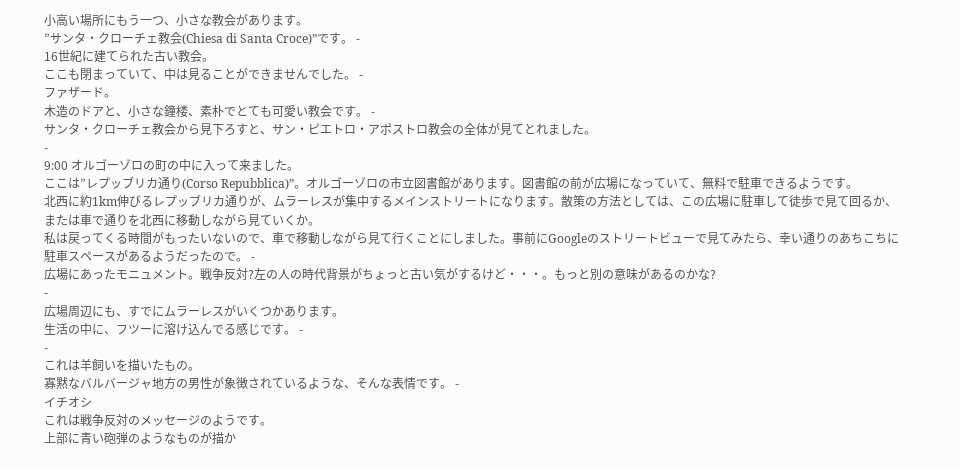小高い場所にもう一つ、小さな教会があります。
”サンタ・クローチェ教会(Chiesa di Santa Croce)”です。 -
16世紀に建てられた古い教会。
ここも閉まっていて、中は見ることができませんでした。 -
ファザード。
木造のドアと、小さな鐘楼、素朴でとても可愛い教会です。 -
サンタ・クローチェ教会から見下ろすと、サン・ピエトロ・アポストロ教会の全体が見てとれました。
-
9:00 オルゴーゾロの町の中に入って来ました。
ここは”レプッブリカ通り(Corso Repubblica)”。オルゴーゾロの市立図書館があります。図書館の前が広場になっていて、無料で駐車できるようです。
北西に約1km伸びるレプッブリカ通りが、ムラーレスが集中するメインストリートになります。散策の方法としては、この広場に駐車して徒歩で見て回るか、または車で通りを北西に移動しながら見ていくか。
私は戻ってくる時間がもったいないので、車で移動しながら見て行くことにしました。事前にGoogleのストリートビューで見てみたら、幸い通りのあちこちに駐車スペースがあるようだったので。 -
広場にあったモニュメント。戦争反対?左の人の時代背景がちょっと古い気がするけど・・・。もっと別の意味があるのかな?
-
広場周辺にも、すでにムラーレスがいくつかあります。
生活の中に、フツーに溶け込んでる感じです。 -
-
これは羊飼いを描いたもの。
寡黙なバルバージャ地方の男性が象徴されているような、そんな表情です。 -
イチオシ
これは戦争反対のメッセージのようです。
上部に青い砲弾のようなものが描か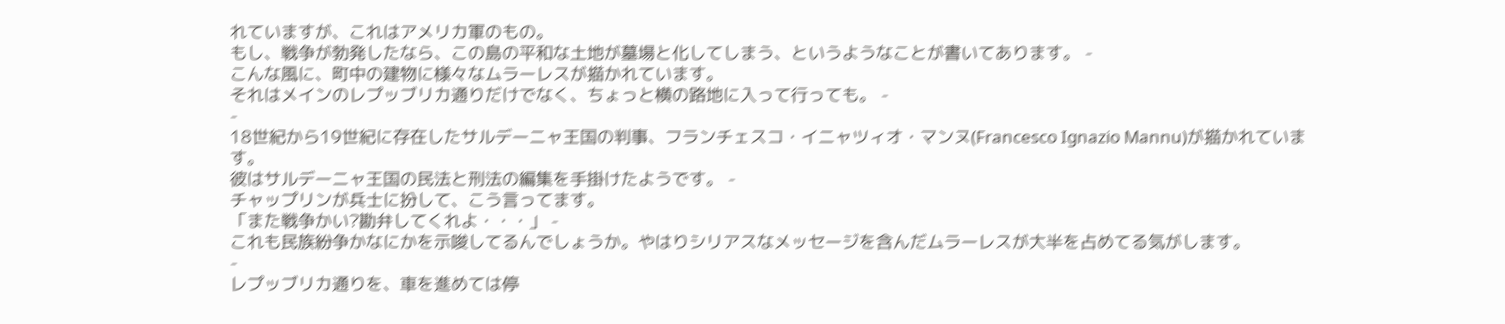れていますが、これはアメリカ軍のもの。
もし、戦争が勃発したなら、この島の平和な土地が墓場と化してしまう、というようなことが書いてあります。 -
こんな風に、町中の建物に様々なムラーレスが描かれています。
それはメインのレプッブリカ通りだけでなく、ちょっと横の路地に入って行っても。 -
-
18世紀から19世紀に存在したサルデーニャ王国の判事、フランチェスコ・イニャツィオ・マンヌ(Francesco Ignazio Mannu)が描かれています。
彼はサルデーニャ王国の民法と刑法の編集を手掛けたようです。 -
チャップリンが兵士に扮して、こう言ってます。
「また戦争かい?勘弁してくれよ・・・」 -
これも民族紛争かなにかを示唆してるんでしょうか。やはりシリアスなメッセージを含んだムラーレスが大半を占めてる気がします。
-
レプッブリカ通りを、車を進めては停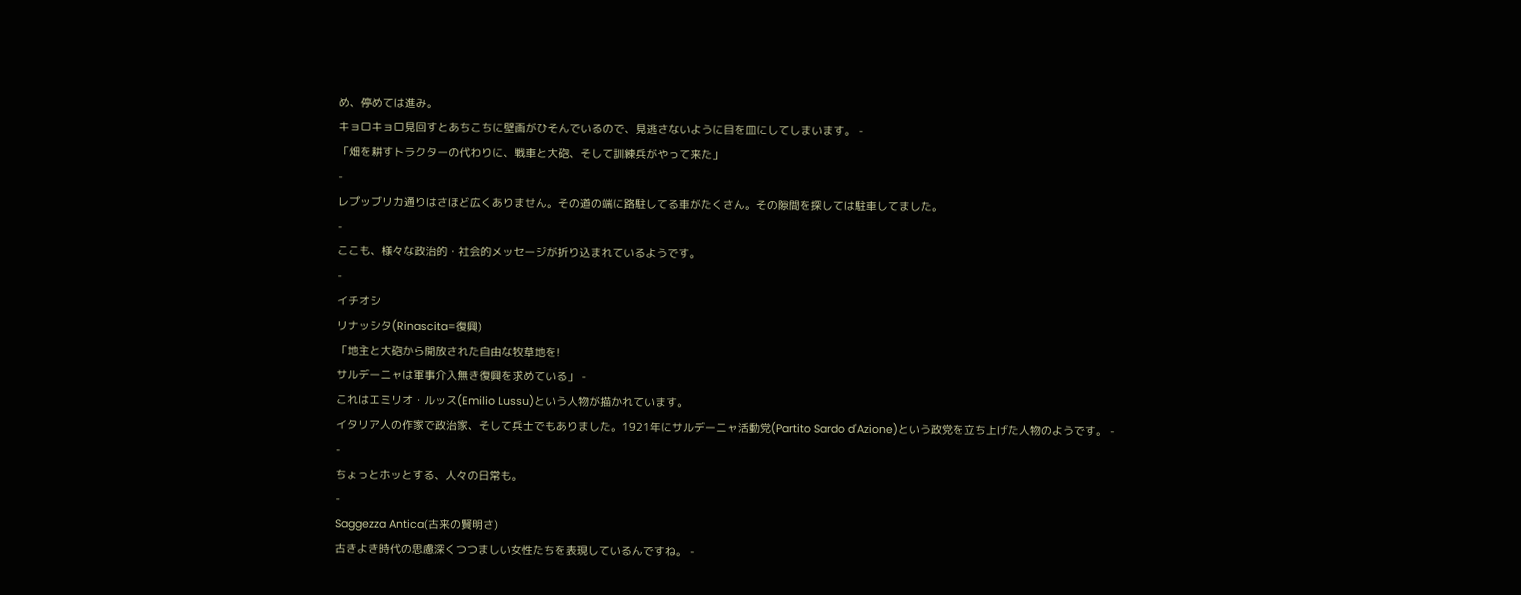め、停めては進み。
キョロキョロ見回すとあちこちに壁画がひそんでいるので、見逃さないように目を皿にしてしまいます。 -
「畑を耕すトラクターの代わりに、戦車と大砲、そして訓練兵がやって来た」
-
レプッブリカ通りはさほど広くありません。その道の端に路駐してる車がたくさん。その隙間を探しては駐車してました。
-
ここも、様々な政治的・社会的メッセージが折り込まれているようです。
-
イチオシ
リナッシタ(Rinascita=復興)
「地主と大砲から開放された自由な牧草地を!
サルデーニャは軍事介入無き復興を求めている」 -
これはエミリオ・ルッス(Emilio Lussu)という人物が描かれています。
イタリア人の作家で政治家、そして兵士でもありました。1921年にサルデーニャ活動党(Partito Sardo d'Azione)という政党を立ち上げた人物のようです。 -
-
ちょっとホッとする、人々の日常も。
-
Saggezza Antica(古来の賢明さ)
古きよき時代の思慮深くつつましい女性たちを表現しているんですね。 -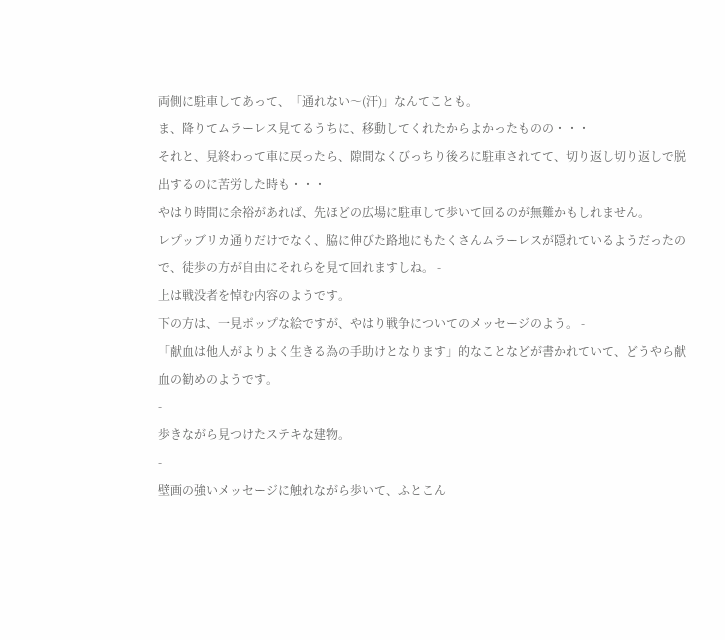両側に駐車してあって、「通れない〜(汗)」なんてことも。
ま、降りてムラーレス見てるうちに、移動してくれたからよかったものの・・・
それと、見終わって車に戻ったら、隙間なくびっちり後ろに駐車されてて、切り返し切り返しで脱出するのに苦労した時も・・・
やはり時間に余裕があれば、先ほどの広場に駐車して歩いて回るのが無難かもしれません。
レプッブリカ通りだけでなく、脇に伸びた路地にもたくさんムラーレスが隠れているようだったので、徒歩の方が自由にそれらを見て回れますしね。 -
上は戦没者を悼む内容のようです。
下の方は、一見ポップな絵ですが、やはり戦争についてのメッセージのよう。 -
「献血は他人がよりよく生きる為の手助けとなります」的なことなどが書かれていて、どうやら献血の勧めのようです。
-
歩きながら見つけたステキな建物。
-
壁画の強いメッセージに触れながら歩いて、ふとこん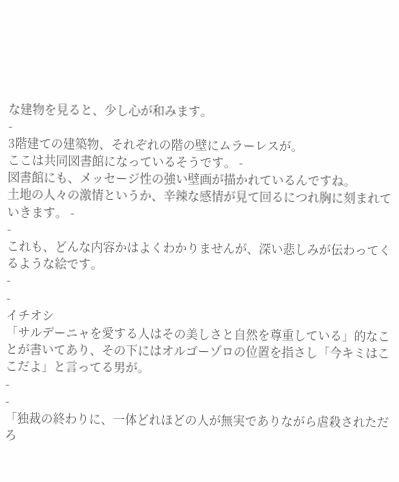な建物を見ると、少し心が和みます。
-
3階建ての建築物、それぞれの階の壁にムラーレスが。
ここは共同図書館になっているそうです。 -
図書館にも、メッセージ性の強い壁画が描かれているんですね。
土地の人々の激情というか、辛辣な感情が見て回るにつれ胸に刻まれていきます。 -
-
これも、どんな内容かはよくわかりませんが、深い悲しみが伝わってくるような絵です。
-
-
イチオシ
「サルデーニャを愛する人はその美しさと自然を尊重している」的なことが書いてあり、その下にはオルゴーゾロの位置を指さし「今キミはここだよ」と言ってる男が。
-
-
「独裁の終わりに、一体どれほどの人が無実でありながら虐殺されただろ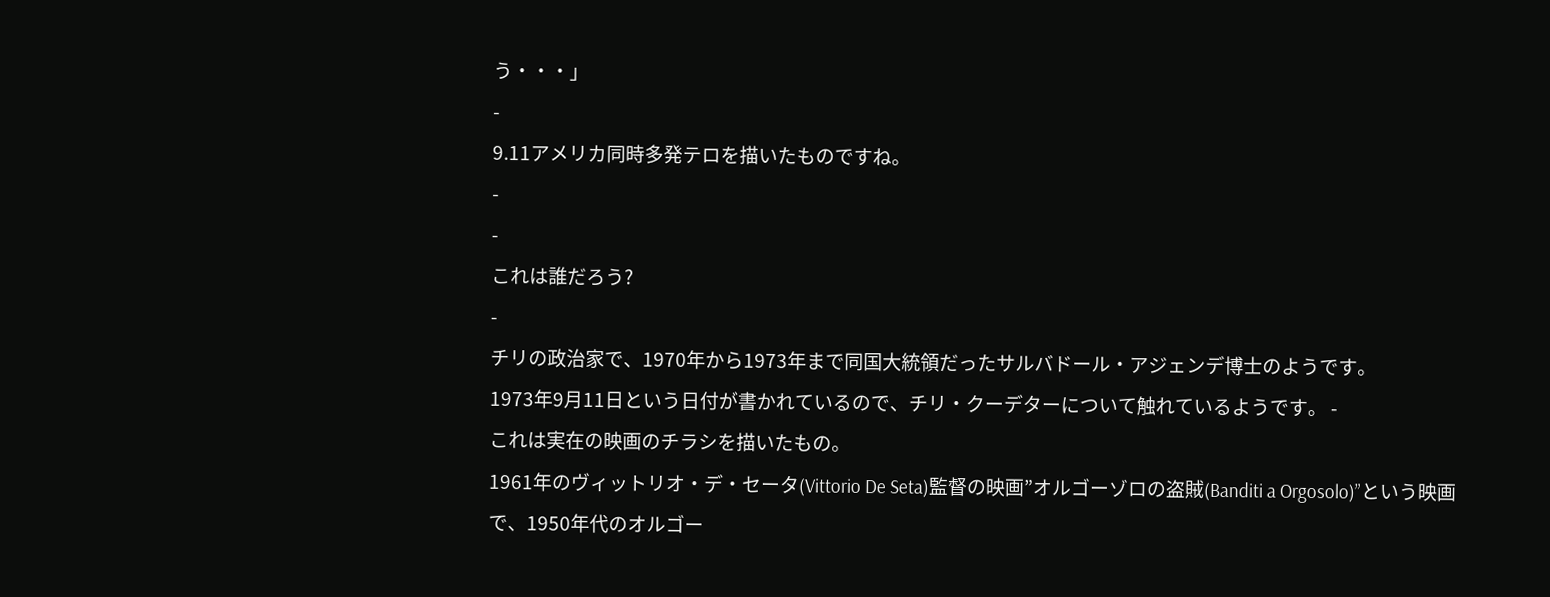う・・・」
-
9.11アメリカ同時多発テロを描いたものですね。
-
-
これは誰だろう?
-
チリの政治家で、1970年から1973年まで同国大統領だったサルバドール・アジェンデ博士のようです。
1973年9月11日という日付が書かれているので、チリ・クーデターについて触れているようです。 -
これは実在の映画のチラシを描いたもの。
1961年のヴィットリオ・デ・セータ(Vittorio De Seta)監督の映画”オルゴーゾロの盗賊(Banditi a Orgosolo)”という映画で、1950年代のオルゴー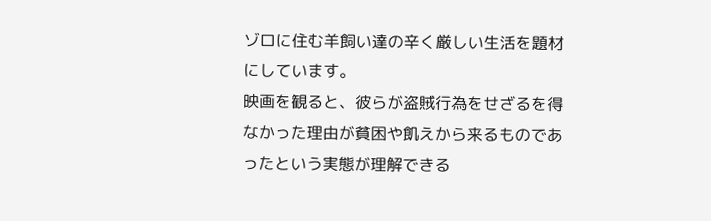ゾロに住む羊飼い達の辛く厳しい生活を題材にしています。
映画を観ると、彼らが盗賊行為をせざるを得なかった理由が貧困や飢えから来るものであったという実態が理解できる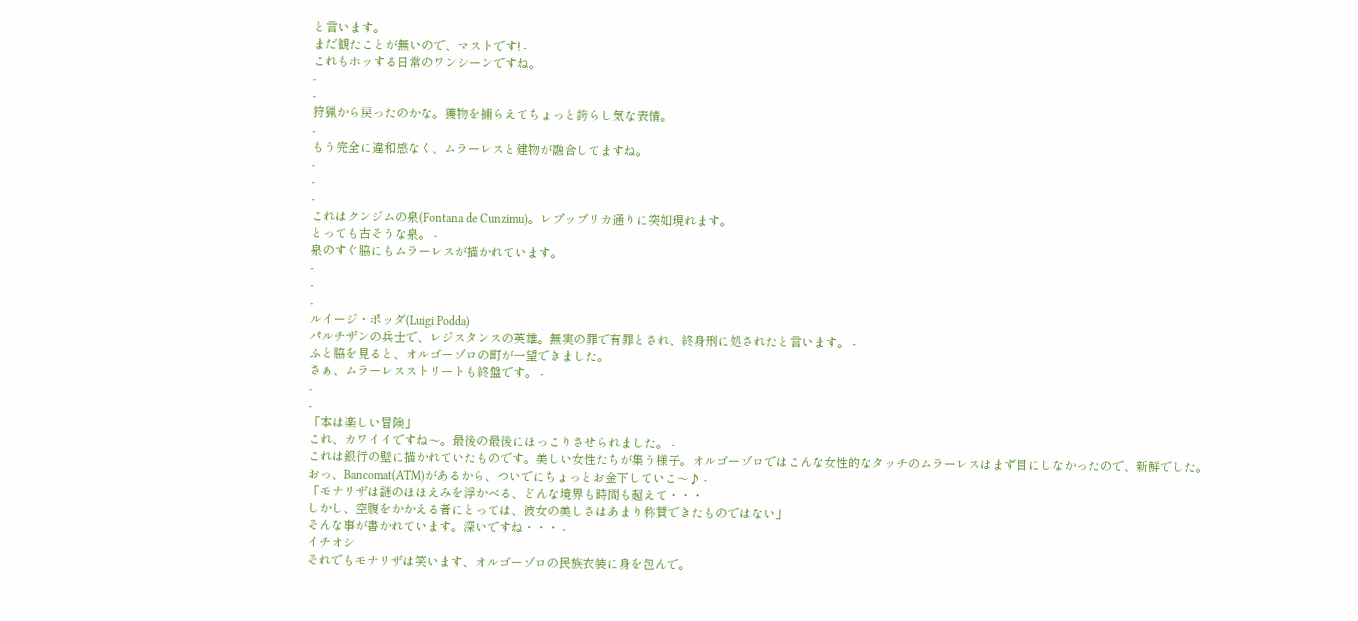と言います。
まだ観たことが無いので、マストです! -
これもホッする日常のワンシーンですね。
-
-
狩猟から戻ったのかな。獲物を捕らえてちょっと誇らし気な表情。
-
もう完全に違和感なく、ムラーレスと建物が融合してますね。
-
-
-
これはクンジムの泉(Fontana de Cunzimu)。レプッブリカ通りに突如現れます。
とっても古そうな泉。 -
泉のすぐ脇にもムラーレスが描かれています。
-
-
-
ルイージ・ポッダ(Luigi Podda)
パルチザンの兵士で、レジスタンスの英雄。無実の罪で有罪とされ、終身刑に処されたと言います。 -
ふと脇を見ると、オルゴーゾロの町が一望できました。
さぁ、ムラーレスストリートも終盤です。 -
-
-
「本は楽しい冒険」
これ、カワイイですね〜。最後の最後にほっこりさせられました。 -
これは銀行の壁に描かれていたものです。美しい女性たちが集う様子。オルゴーゾロではこんな女性的なタッチのムラーレスはまず目にしなかったので、新鮮でした。
おっ、Bancomat(ATM)があるから、ついでにちょっとお金下していこ〜♪ -
「モナリザは謎のほほえみを浮かべる、どんな境界も時間も超えて・・・
しかし、空腹をかかえる者にとっては、彼女の美しさはあまり称賛できたものではない」
そんな事が書かれています。深いですね・・・ -
イチオシ
それでもモナリザは笑います、オルゴーゾロの民族衣装に身を包んで。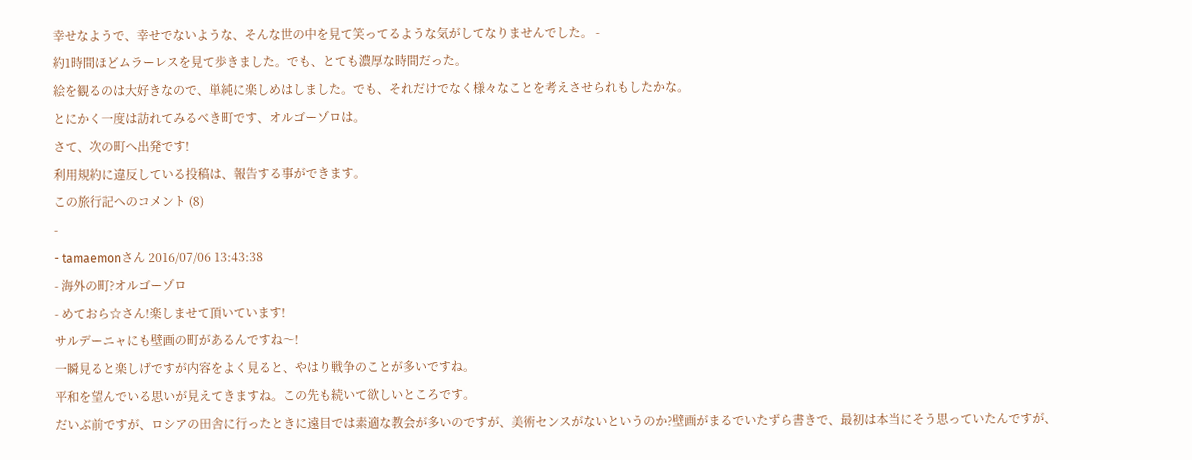幸せなようで、幸せでないような、そんな世の中を見て笑ってるような気がしてなりませんでした。 -
約1時間ほどムラーレスを見て歩きました。でも、とても濃厚な時間だった。
絵を観るのは大好きなので、単純に楽しめはしました。でも、それだけでなく様々なことを考えさせられもしたかな。
とにかく一度は訪れてみるべき町です、オルゴーゾロは。
さて、次の町へ出発です!
利用規約に違反している投稿は、報告する事ができます。
この旅行記へのコメント (8)
-
- tamaemonさん 2016/07/06 13:43:38
- 海外の町?オルゴーゾロ
- めておら☆さん!楽しませて頂いています!
サルデーニャにも壁画の町があるんですね〜!
一瞬見ると楽しげですが内容をよく見ると、やはり戦争のことが多いですね。
平和を望んでいる思いが見えてきますね。この先も続いて欲しいところです。
だいぶ前ですが、ロシアの田舎に行ったときに遠目では素適な教会が多いのですが、美術センスがないというのか?壁画がまるでいたずら書きで、最初は本当にそう思っていたんですが、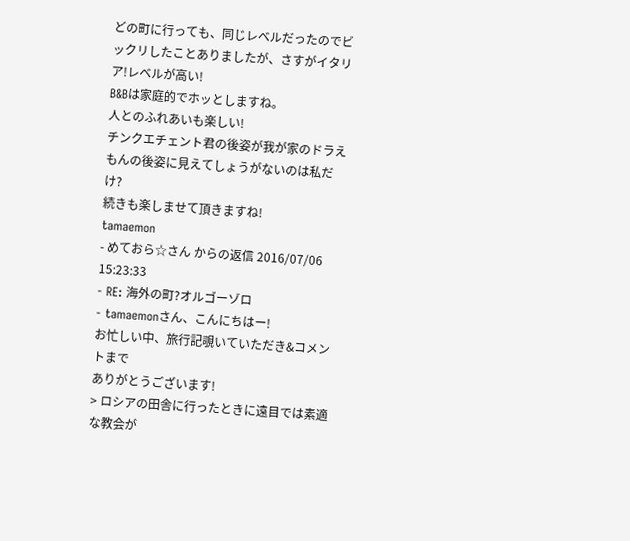どの町に行っても、同じレベルだったのでビックリしたことありましたが、さすがイタリア!レベルが高い!
B&Bは家庭的でホッとしますね。
人とのふれあいも楽しい!
チンクエチェント君の後姿が我が家のドラえもんの後姿に見えてしょうがないのは私だけ?
続きも楽しませて頂きますね!
tamaemon
- めておら☆さん からの返信 2016/07/06 15:23:33
- RE: 海外の町?オルゴーゾロ
- tamaemonさん、こんにちはー!
お忙しい中、旅行記覗いていただき&コメントまで
ありがとうございます!
> ロシアの田舎に行ったときに遠目では素適な教会が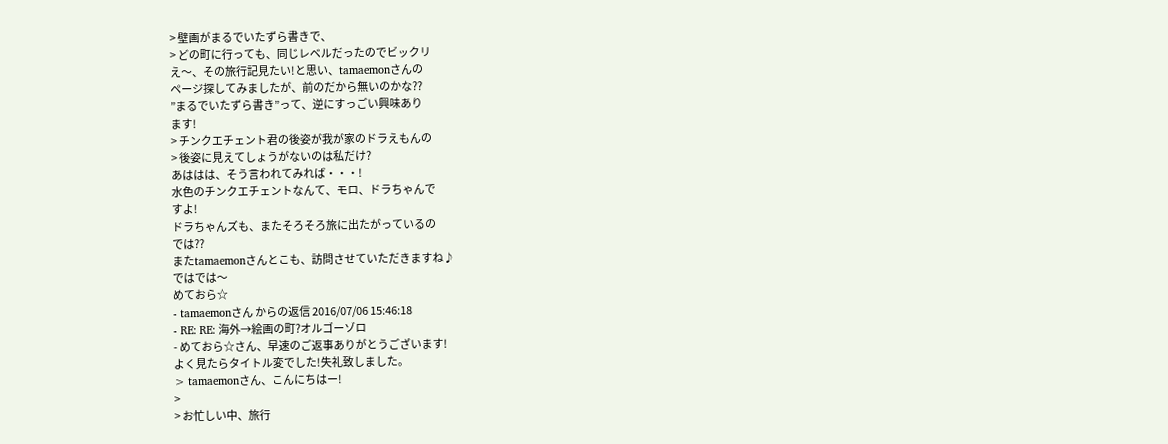> 壁画がまるでいたずら書きで、
> どの町に行っても、同じレベルだったのでビックリ
え〜、その旅行記見たい!と思い、tamaemonさんの
ページ探してみましたが、前のだから無いのかな??
”まるでいたずら書き”って、逆にすっごい興味あり
ます!
> チンクエチェント君の後姿が我が家のドラえもんの
> 後姿に見えてしょうがないのは私だけ?
あははは、そう言われてみれば・・・!
水色のチンクエチェントなんて、モロ、ドラちゃんで
すよ!
ドラちゃんズも、またそろそろ旅に出たがっているの
では??
またtamaemonさんとこも、訪問させていただきますね♪
ではでは〜
めておら☆
- tamaemonさん からの返信 2016/07/06 15:46:18
- RE: RE: 海外→絵画の町?オルゴーゾロ
- めておら☆さん、早速のご返事ありがとうございます!
よく見たらタイトル変でした!失礼致しました。
> tamaemonさん、こんにちはー!
>
> お忙しい中、旅行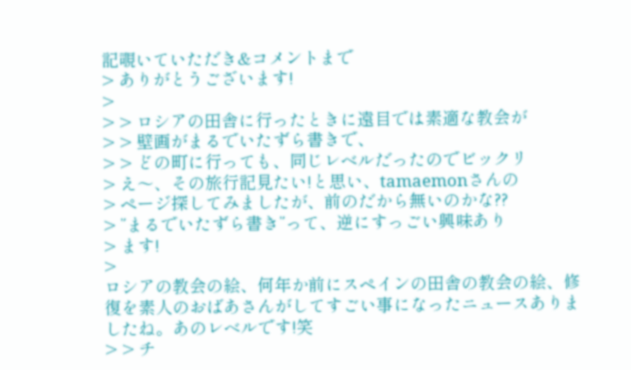記覗いていただき&コメントまで
> ありがとうございます!
>
> > ロシアの田舎に行ったときに遠目では素適な教会が
> > 壁画がまるでいたずら書きで、
> > どの町に行っても、同じレベルだったのでビックリ
> え〜、その旅行記見たい!と思い、tamaemonさんの
> ページ探してみましたが、前のだから無いのかな??
> ”まるでいたずら書き”って、逆にすっごい興味あり
> ます!
>
ロシアの教会の絵、何年か前にスペインの田舎の教会の絵、修復を素人のおばあさんがしてすごい事になったニュースありましたね。あのレベルです!笑
> > チ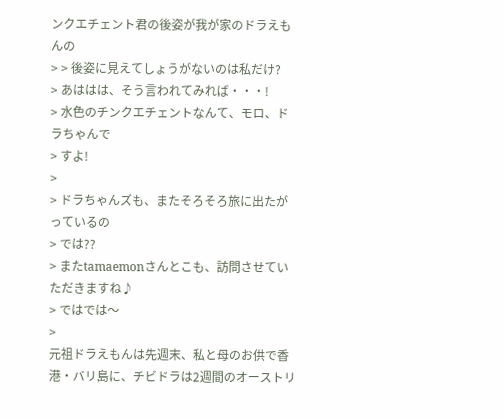ンクエチェント君の後姿が我が家のドラえもんの
> > 後姿に見えてしょうがないのは私だけ?
> あははは、そう言われてみれば・・・!
> 水色のチンクエチェントなんて、モロ、ドラちゃんで
> すよ!
>
> ドラちゃんズも、またそろそろ旅に出たがっているの
> では??
> またtamaemonさんとこも、訪問させていただきますね♪
> ではでは〜
>
元祖ドラえもんは先週末、私と母のお供で香港・バリ島に、チビドラは2週間のオーストリ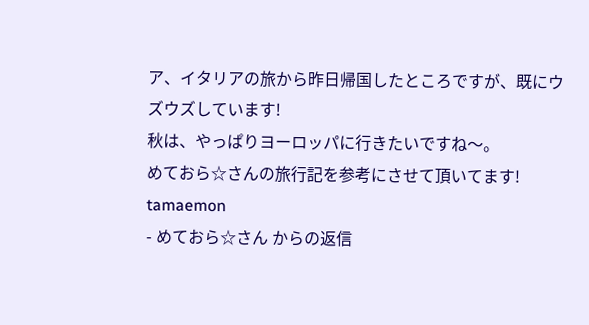ア、イタリアの旅から昨日帰国したところですが、既にウズウズしています!
秋は、やっぱりヨーロッパに行きたいですね〜。
めておら☆さんの旅行記を参考にさせて頂いてます!
tamaemon
- めておら☆さん からの返信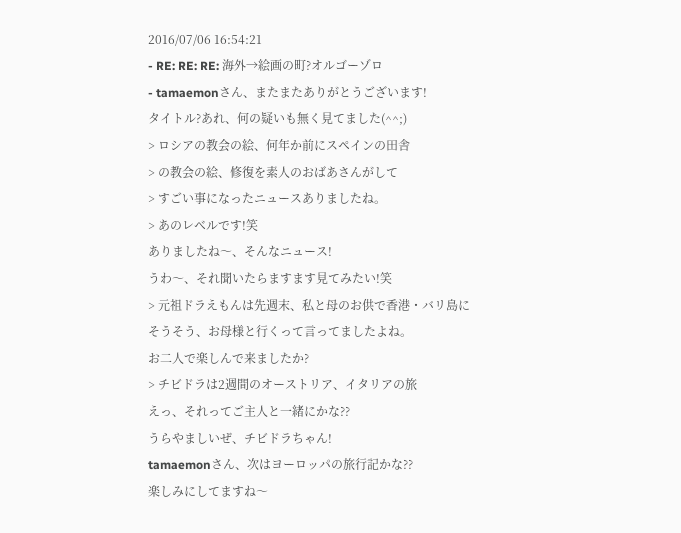2016/07/06 16:54:21
- RE: RE: RE: 海外→絵画の町?オルゴーゾロ
- tamaemonさん、またまたありがとうございます!
タイトル?あれ、何の疑いも無く見てました(^^;)
> ロシアの教会の絵、何年か前にスペインの田舎
> の教会の絵、修復を素人のおばあさんがして
> すごい事になったニュースありましたね。
> あのレベルです!笑
ありましたね〜、そんなニュース!
うわ〜、それ聞いたらますます見てみたい!笑
> 元祖ドラえもんは先週末、私と母のお供で香港・バリ島に
そうそう、お母様と行くって言ってましたよね。
お二人で楽しんで来ましたか?
> チビドラは2週間のオーストリア、イタリアの旅
えっ、それってご主人と一緒にかな??
うらやましいぜ、チビドラちゃん!
tamaemonさん、次はヨーロッパの旅行記かな??
楽しみにしてますね〜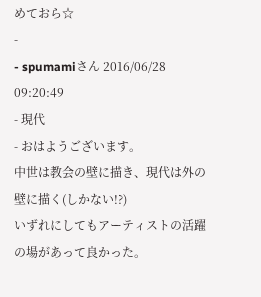めておら☆
-
- spumamiさん 2016/06/28 09:20:49
- 現代
- おはようございます。
中世は教会の壁に描き、現代は外の壁に描く(しかない!?)
いずれにしてもアーティストの活躍の場があって良かった。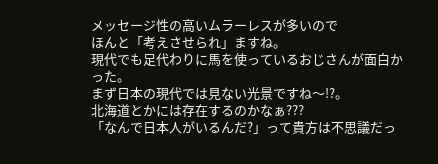メッセージ性の高いムラーレスが多いので
ほんと「考えさせられ」ますね。
現代でも足代わりに馬を使っているおじさんが面白かった。
まず日本の現代では見ない光景ですね〜!?。
北海道とかには存在するのかなぁ???
「なんで日本人がいるんだ?」って貴方は不思議だっ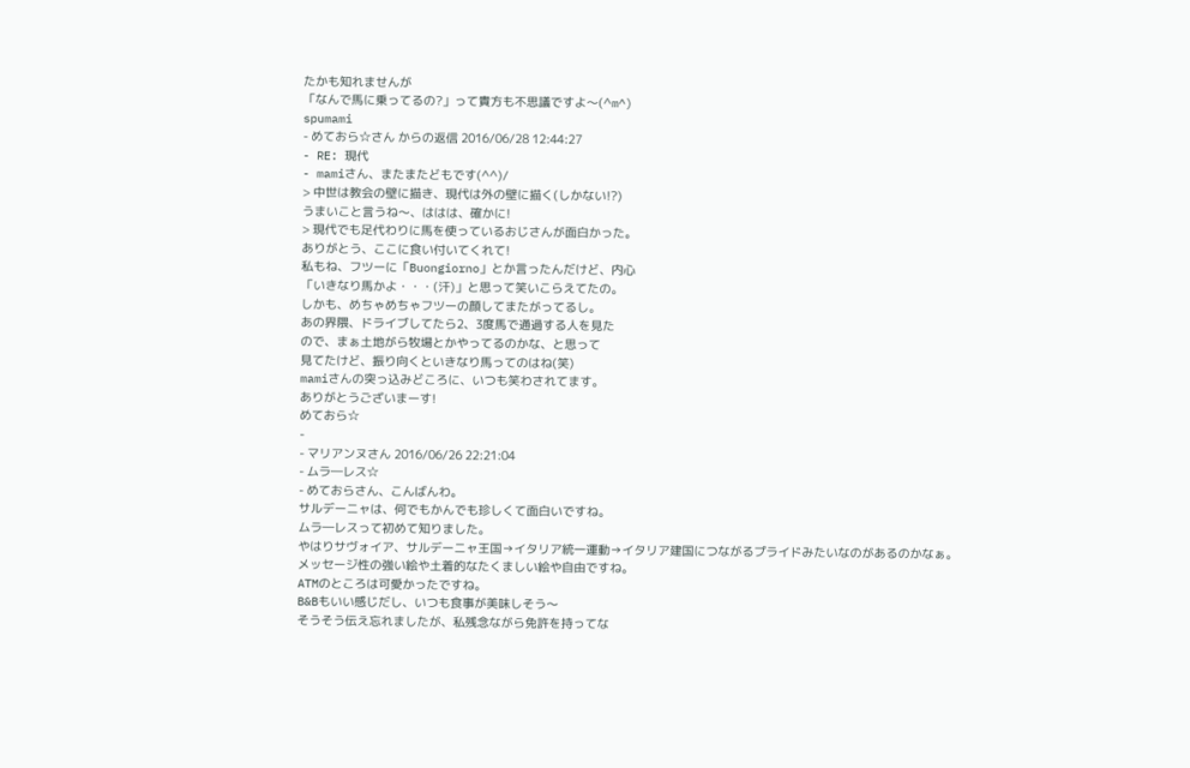たかも知れませんが
「なんで馬に乗ってるの?」って貴方も不思議ですよ〜(^m^)
spumami
- めておら☆さん からの返信 2016/06/28 12:44:27
- RE: 現代
- mamiさん、またまたどもです(^^)/
> 中世は教会の壁に描き、現代は外の壁に描く(しかない!?)
うまいこと言うね〜、ははは、確かに!
> 現代でも足代わりに馬を使っているおじさんが面白かった。
ありがとう、ここに食い付いてくれて!
私もね、フツーに「Buongiorno」とか言ったんだけど、内心
「いきなり馬かよ・・・(汗)」と思って笑いこらえてたの。
しかも、めちゃめちゃフツーの顔してまたがってるし。
あの界隈、ドライブしてたら2、3度馬で通過する人を見た
ので、まぁ土地がら牧場とかやってるのかな、と思って
見てたけど、振り向くといきなり馬ってのはね(笑)
mamiさんの突っ込みどころに、いつも笑わされてます。
ありがとうございまーす!
めておら☆
-
- マリアンヌさん 2016/06/26 22:21:04
- ムラ―レス☆
- めておらさん、こんばんわ。
サルデーニャは、何でもかんでも珍しくて面白いですね。
ムラ―レスって初めて知りました。
やはりサヴォイア、サルデーニャ王国→イタリア統一運動→イタリア建国につながるプライドみたいなのがあるのかなぁ。
メッセージ性の強い絵や土着的なたくましい絵や自由ですね。
ATMのところは可愛かったですね。
B&Bもいい感じだし、いつも食事が美味しそう〜
そうそう伝え忘れましたが、私残念ながら免許を持ってな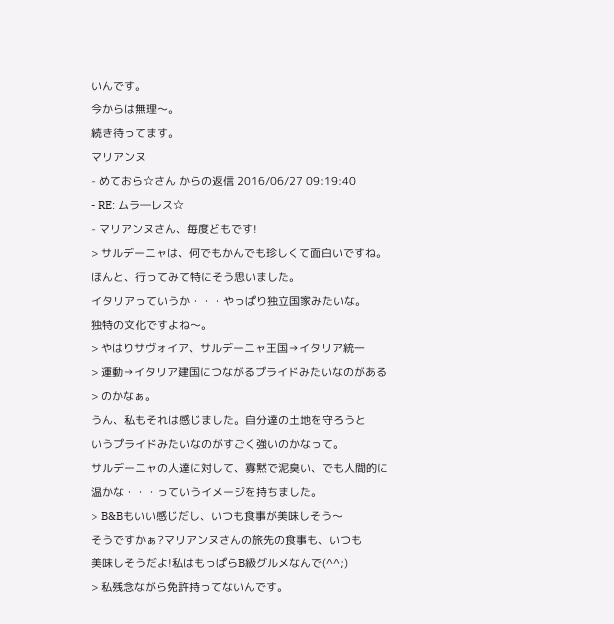いんです。
今からは無理〜。
続き待ってます。
マリアンヌ
- めておら☆さん からの返信 2016/06/27 09:19:40
- RE: ムラ―レス☆
- マリアンヌさん、毎度どもです!
> サルデーニャは、何でもかんでも珍しくて面白いですね。
ほんと、行ってみて特にそう思いました。
イタリアっていうか・・・やっぱり独立国家みたいな。
独特の文化ですよね〜。
> やはりサヴォイア、サルデーニャ王国→イタリア統一
> 運動→イタリア建国につながるプライドみたいなのがある
> のかなぁ。
うん、私もそれは感じました。自分達の土地を守ろうと
いうプライドみたいなのがすごく強いのかなって。
サルデーニャの人達に対して、寡黙で泥臭い、でも人間的に
温かな・・・っていうイメージを持ちました。
> B&Bもいい感じだし、いつも食事が美味しそう〜
そうですかぁ?マリアンヌさんの旅先の食事も、いつも
美味しそうだよ!私はもっぱらB級グルメなんで(^^;)
> 私残念ながら免許持ってないんです。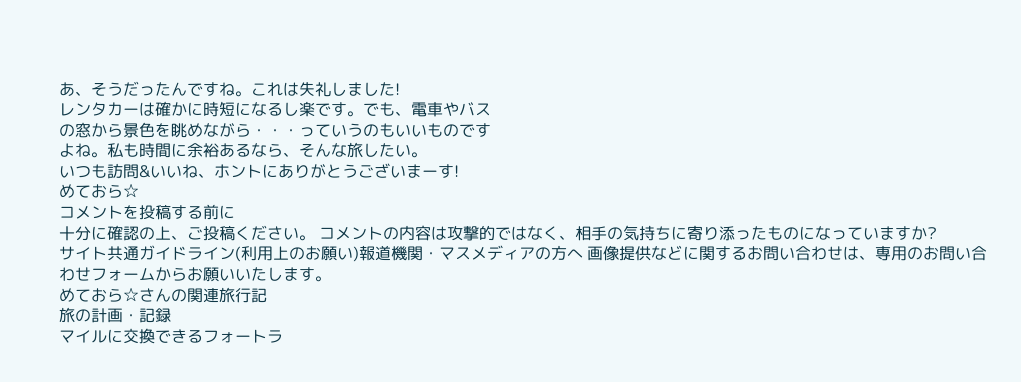あ、そうだったんですね。これは失礼しました!
レンタカーは確かに時短になるし楽です。でも、電車やバス
の窓から景色を眺めながら・・・っていうのもいいものです
よね。私も時間に余裕あるなら、そんな旅したい。
いつも訪問&いいね、ホントにありがとうございまーす!
めておら☆
コメントを投稿する前に
十分に確認の上、ご投稿ください。 コメントの内容は攻撃的ではなく、相手の気持ちに寄り添ったものになっていますか?
サイト共通ガイドライン(利用上のお願い)報道機関・マスメディアの方へ 画像提供などに関するお問い合わせは、専用のお問い合わせフォームからお願いいたします。
めておら☆さんの関連旅行記
旅の計画・記録
マイルに交換できるフォートラ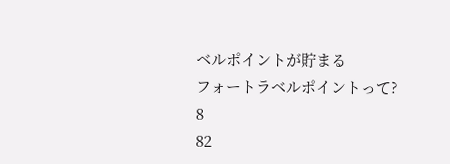ベルポイントが貯まる
フォートラベルポイントって?
8
82